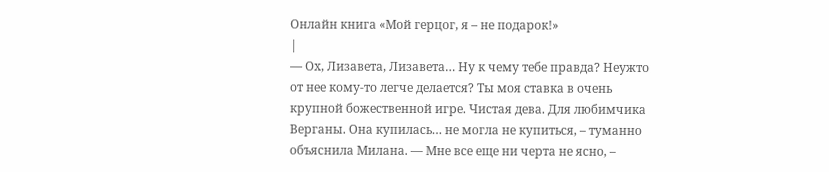Онлайн книга «Мой герцог, я – не подарок!»
|
— Ох, Лизавета, Лизавета… Ну к чему тебе правда? Неужто от нее кому-то легче делается? Ты моя ставка в очень крупной божественной игре. Чистая дева. Для любимчика Верганы. Она купилась… не могла не купиться, – туманно объяснила Милана. — Мне все еще ни черта не ясно, –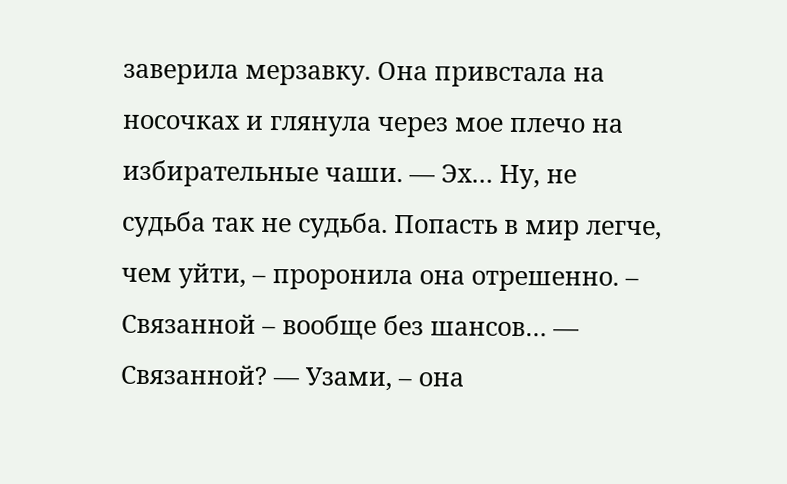заверила мерзавку. Она привстала на носочках и глянула через мое плечо на избирательные чаши. — Эх… Ну, не судьба так не судьба. Попасть в мир легче, чем уйти, – проронила она отрешенно. – Связанной – вообще без шансов… — Связанной? — Узами, – она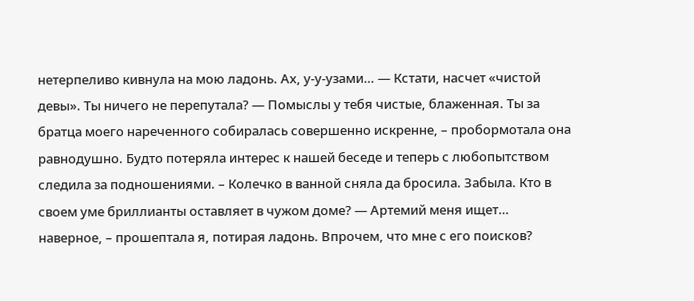нетерпеливо кивнула на мою ладонь. Ах, у-у-узами… — Кстати, насчет «чистой девы». Ты ничего не перепутала? — Помыслы у тебя чистые, блаженная. Ты за братца моего нареченного собиралась совершенно искренне, – пробормотала она равнодушно. Будто потеряла интерес к нашей беседе и теперь с любопытством следила за подношениями. – Колечко в ванной сняла да бросила. Забыла. Кто в своем уме бриллианты оставляет в чужом доме? — Артемий меня ищет… наверное, – прошептала я, потирая ладонь. Впрочем, что мне с его поисков?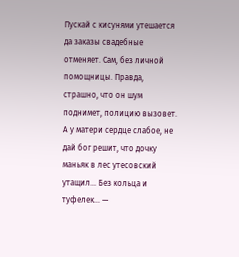Пускай с кисунями утешается да заказы свадебные отменяет. Сам, без личной помощницы. Правда, страшно, что он шум поднимет, полицию вызовет. А у матери сердце слабое, не дай бог решит, что дочку маньяк в лес утесовский утащил… Без кольца и туфелек… —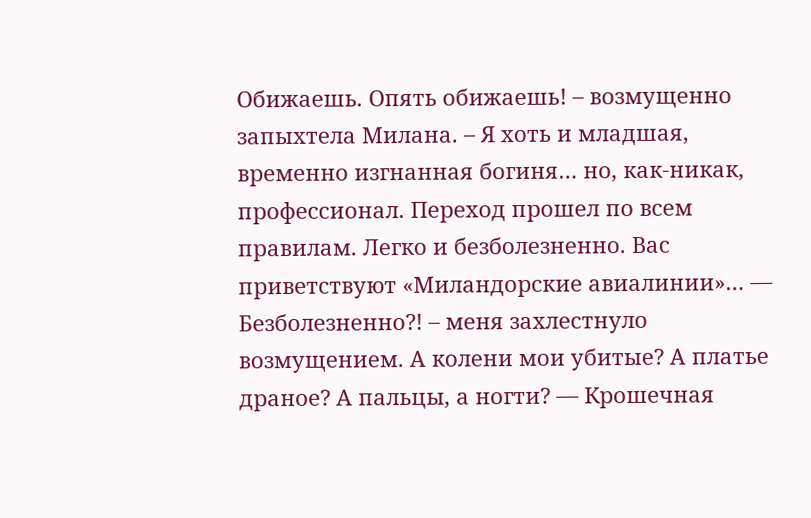Обижаешь. Опять обижаешь! – возмущенно запыхтела Милана. – Я хоть и младшая, временно изгнанная богиня… но, как-никак, профессионал. Переход прошел по всем правилам. Легко и безболезненно. Вас приветствуют «Миландорские авиалинии»… — Безболезненно?! – меня захлестнуло возмущением. А колени мои убитые? А платье драное? А пальцы, а ногти? — Крошечная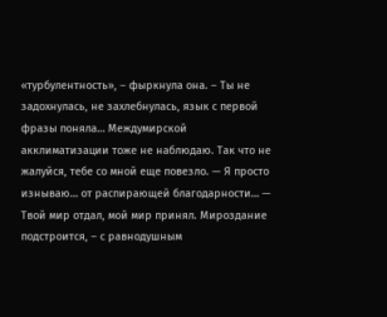«турбулентность», – фыркнула она. – Ты не задохнулась, не захлебнулась, язык с первой фразы поняла… Междумирской акклиматизации тоже не наблюдаю. Так что не жалуйся, тебе со мной еще повезло. — Я просто изнываю… от распирающей благодарности… — Твой мир отдал, мой мир принял. Мироздание подстроится, – с равнодушным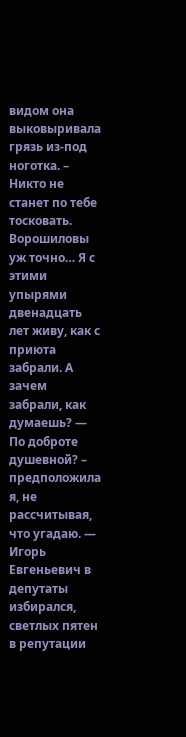видом она выковыривала грязь из-под ноготка. – Никто не станет по тебе тосковать. Ворошиловы уж точно… Я с этими упырями двенадцать лет живу, как с приюта забрали. А зачем забрали, как думаешь? — По доброте душевной? – предположила я, не рассчитывая, что угадаю. — Игорь Евгеньевич в депутаты избирался, светлых пятен в репутации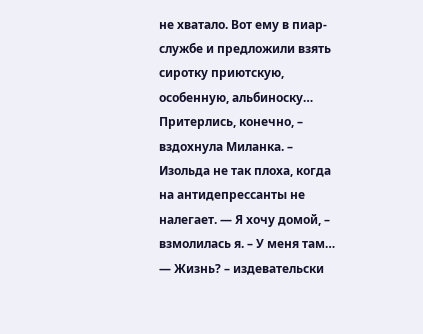не хватало. Вот ему в пиар-службе и предложили взять сиротку приютскую, особенную, альбиноску… Притерлись, конечно, – вздохнула Миланка. – Изольда не так плоха, когда на антидепрессанты не налегает. — Я хочу домой, – взмолилась я. – У меня там… — Жизнь? – издевательски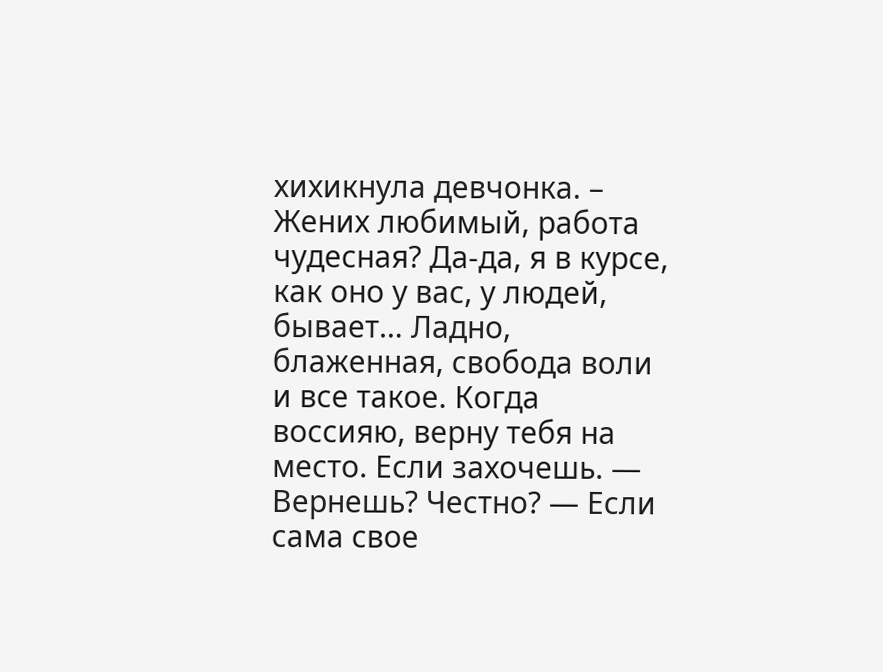хихикнула девчонка. – Жених любимый, работа чудесная? Да-да, я в курсе, как оно у вас, у людей, бывает… Ладно, блаженная, свобода воли и все такое. Когда воссияю, верну тебя на место. Если захочешь. — Вернешь? Честно? — Если сама свое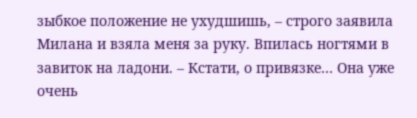зыбкое положение не ухудшишь, – строго заявила Милана и взяла меня за руку. Впилась ногтями в завиток на ладони. – Кстати, о привязке… Она уже очень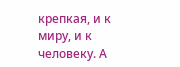крепкая, и к миру, и к человеку. А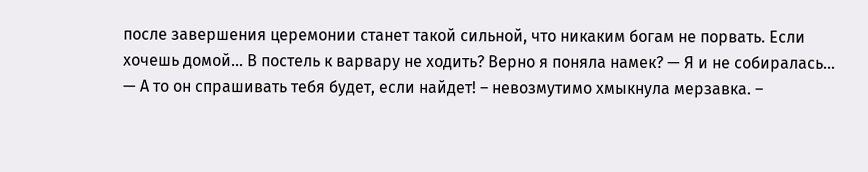после завершения церемонии станет такой сильной, что никаким богам не порвать. Если хочешь домой… В постель к варвару не ходить? Верно я поняла намек? — Я и не собиралась… — А то он спрашивать тебя будет, если найдет! – невозмутимо хмыкнула мерзавка. –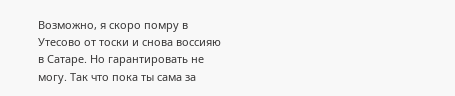Возможно, я скоро помру в Утесово от тоски и снова воссияю в Сатаре. Но гарантировать не могу. Так что пока ты сама за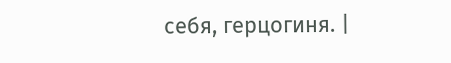себя, герцогиня. |